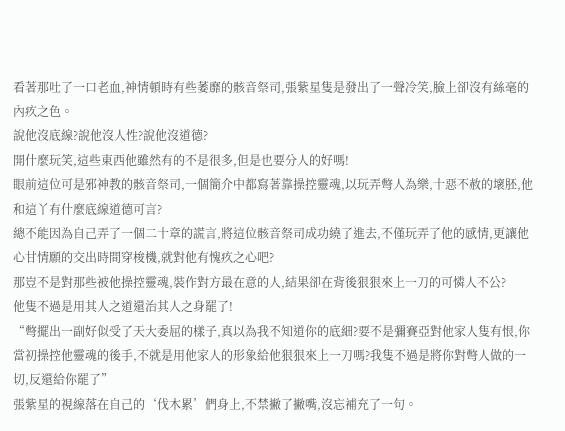看著那吐了一口老血,神情頓時有些萎靡的骸音祭司,張紫星隻是發出了一聲冷笑,臉上卻沒有絲毫的內疚之色。
說他沒底線?說他沒人性?說他沒道德?
開什麼玩笑,這些東西他雖然有的不是很多,但是也要分人的好嗎!
眼前這位可是邪神教的骸音祭司,一個簡介中都寫著靠操控靈魂,以玩弄彆人為樂,十惡不赦的壞胚,他和這丫有什麼底線道德可言?
總不能因為自己弄了一個二十章的謊言,將這位骸音祭司成功繞了進去,不僅玩弄了他的感情,更讓他心甘情願的交出時間穿梭機,就對他有愧疚之心吧?
那豈不是對那些被他操控靈魂,裝作對方最在意的人,結果卻在背後狠狠來上一刀的可憐人不公?
他隻不過是用其人之道還治其人之身罷了!
“彆擺出一副好似受了天大委屈的樣子,真以為我不知道你的底細?要不是彌賽亞對他家人隻有恨,你當初操控他靈魂的後手,不就是用他家人的形象給他狠狠來上一刀嗎?我隻不過是將你對彆人做的一切,反還給你罷了”
張紫星的視線落在自己的‘伐木累’們身上,不禁撇了撇嘴,沒忘補充了一句。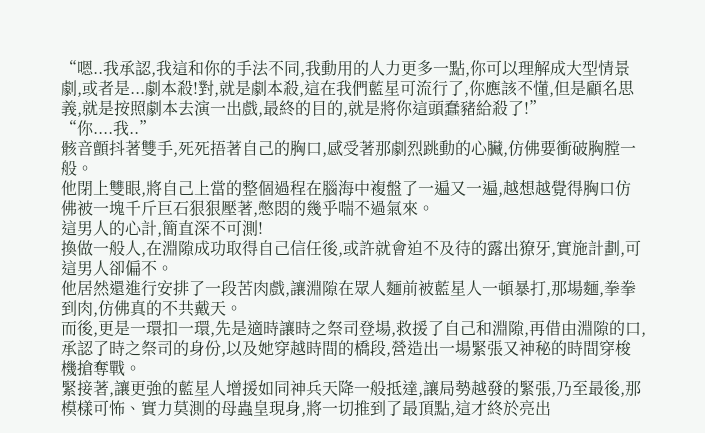“嗯..我承認,我這和你的手法不同,我動用的人力更多一點,你可以理解成大型情景劇,或者是...劇本殺!對,就是劇本殺,這在我們藍星可流行了,你應該不懂,但是顧名思義,就是按照劇本去演一出戲,最終的目的,就是將你這頭蠢豬給殺了!”
“你....我..”
骸音顫抖著雙手,死死捂著自己的胸口,感受著那劇烈跳動的心臟,仿佛要衝破胸膛一般。
他閉上雙眼,將自己上當的整個過程在腦海中複盤了一遍又一遍,越想越覺得胸口仿佛被一塊千斤巨石狠狠壓著,憋悶的幾乎喘不過氣來。
這男人的心計,簡直深不可測!
換做一般人,在淵隙成功取得自己信任後,或許就會迫不及待的露出獠牙,實施計劃,可這男人卻偏不。
他居然還進行安排了一段苦肉戲,讓淵隙在眾人麵前被藍星人一頓暴打,那場麵,拳拳到肉,仿佛真的不共戴天。
而後,更是一環扣一環,先是適時讓時之祭司登場,救援了自己和淵隙,再借由淵隙的口,承認了時之祭司的身份,以及她穿越時間的橋段,營造出一場緊張又神秘的時間穿梭機搶奪戰。
緊接著,讓更強的藍星人增援如同神兵天降一般抵達,讓局勢越發的緊張,乃至最後,那模樣可怖、實力莫測的母蟲皇現身,將一切推到了最頂點,這才終於亮出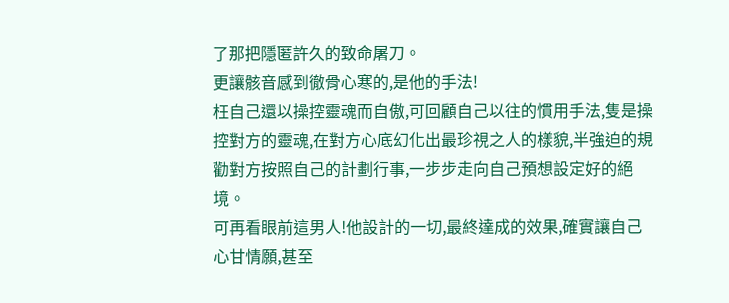了那把隱匿許久的致命屠刀。
更讓骸音感到徹骨心寒的,是他的手法!
枉自己還以操控靈魂而自傲,可回顧自己以往的慣用手法,隻是操控對方的靈魂,在對方心底幻化出最珍視之人的樣貌,半強迫的規勸對方按照自己的計劃行事,一步步走向自己預想設定好的絕境。
可再看眼前這男人!他設計的一切,最終達成的效果,確實讓自己心甘情願,甚至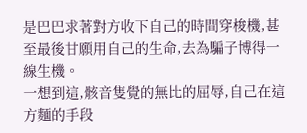是巴巴求著對方收下自己的時間穿梭機,甚至最後甘願用自己的生命,去為騙子博得一線生機。
一想到這,骸音隻覺的無比的屈辱,自己在這方麵的手段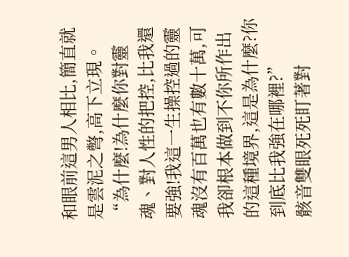和眼前這男人相比,簡直就是雲泥之彆,高下立現。
“為什麼!為什麼你對靈魂、對人性的把控,比我還要強!我這一生操控過的靈魂沒有百萬也有數十萬,可我卻根本做到不你所作出的這種境界,這是為什麼?你到底比我強在哪裡?”
骸音雙眼死死盯著對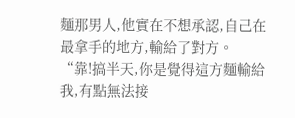麵那男人,他實在不想承認,自己在最拿手的地方,輸給了對方。
“靠!搞半天,你是覺得這方麵輸給我,有點無法接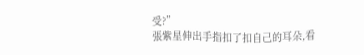受?”
張紫星伸出手指扣了扣自己的耳朵,看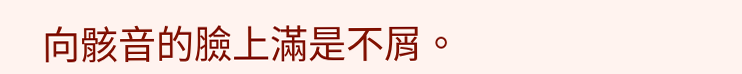向骸音的臉上滿是不屑。